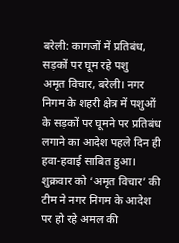बरेली: कागजों में प्रतिबंध, सड़कों पर घूम रहे पशु
अमृत विचार, बरेली। नगर निगम के शहरी क्षेत्र में पशुओं के सड़कों पर घूमने पर प्रतिबंध लगाने का आदेश पहले दिन ही हवा-हवाई साबित हुआ। शुक्रवार को ‘अमृत विचार’ की टीम ने नगर निगम के आदेश पर हो रहे अमल की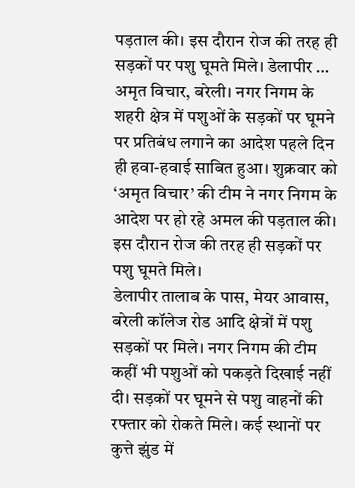पड़ताल की। इस दौरान रोज की तरह ही सड़कों पर पशु घूमते मिले। डेलापीर …
अमृत विचार, बरेली। नगर निगम के शहरी क्षेत्र में पशुओं के सड़कों पर घूमने पर प्रतिबंध लगाने का आदेश पहले दिन ही हवा-हवाई साबित हुआ। शुक्रवार को ‘अमृत विचार’ की टीम ने नगर निगम के आदेश पर हो रहे अमल की पड़ताल की। इस दौरान रोज की तरह ही सड़कों पर पशु घूमते मिले।
डेलापीर तालाब के पास, मेयर आवास, बरेली कॉलेज रोड आदि क्षेत्रों में पशु सड़कों पर मिले। नगर निगम की टीम कहीं भी पशुओं को पकड़ते दिखाई नहीं दी। सड़कों पर घूमने से पशु वाहनों की रफ्तार को रोकते मिले। कई स्थानों पर कुत्ते झुंड में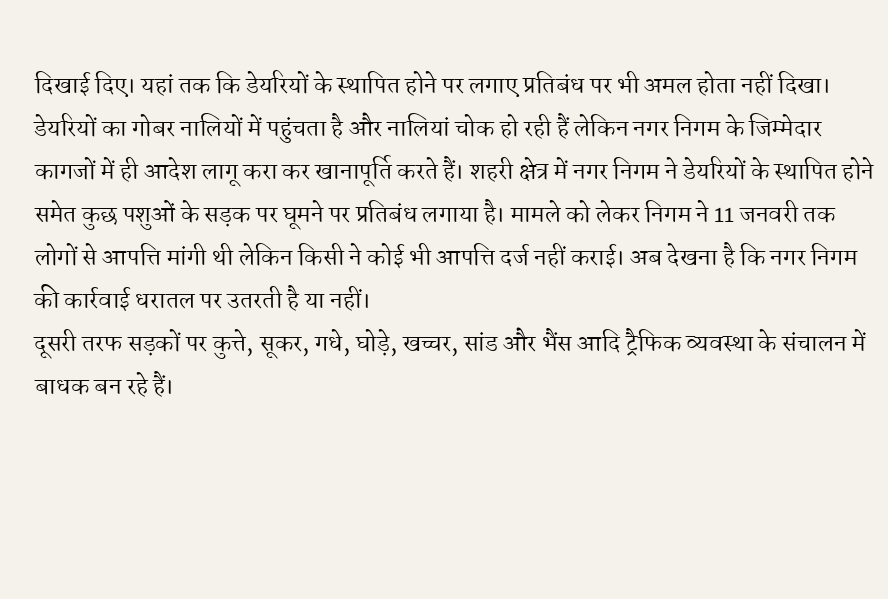दिखाई दिए। यहां तक कि डेयरियों के स्थापित होने पर लगाए प्रतिबंध पर भी अमल होता नहीं दिखा।
डेयरियों का गोबर नालियों में पहुंचता है और नालियां चोक हो रही हैं लेकिन नगर निगम के जिम्मेदार कागजों में ही आदेश लागू करा कर खानापूर्ति करते हैं। शहरी क्षेत्र में नगर निगम ने डेयरियों के स्थापित होने समेत कुछ पशुओं के सड़क पर घूमने पर प्रतिबंध लगाया है। मामले को लेकर निगम ने 11 जनवरी तक लोगों से आपत्ति मांगी थी लेकिन किसी ने कोई भी आपत्ति दर्ज नहीं कराई। अब देखना है कि नगर निगम की कार्रवाई धरातल पर उतरती है या नहीं।
दूसरी तरफ सड़कों पर कुत्ते, सूकर, गधे, घोड़े, खच्चर, सांड और भैंस आदि ट्रैफिक व्यवस्था के संचालन में बाधक बन रहे हैं।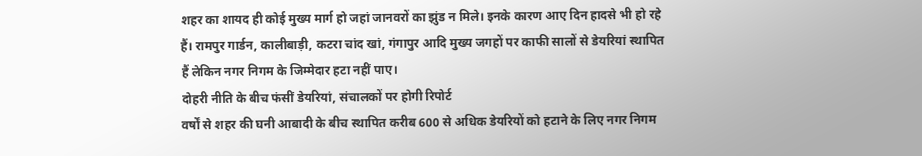शहर का शायद ही कोई मुख्य मार्ग हो जहां जानवरों का झुंड न मिले। इनके कारण आए दिन हादसे भी हो रहे हैं। रामपुर गार्डन, कालीबाड़ी, कटरा चांद खां, गंगापुर आदि मुख्य जगहों पर काफी सालों से डेयरियां स्थापित हैं लेकिन नगर निगम के जिम्मेदार हटा नहीं पाए।
दोहरी नीति के बीच फंसीं डेयरियां, संचालकों पर होगी रिपोर्ट
वर्षों से शहर की घनी आबादी के बीच स्थापित करीब 600 से अधिक डेयरियों को हटाने के लिए नगर निगम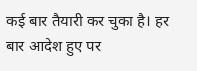कई बार तैयारी कर चुका है। हर बार आदेश हुए पर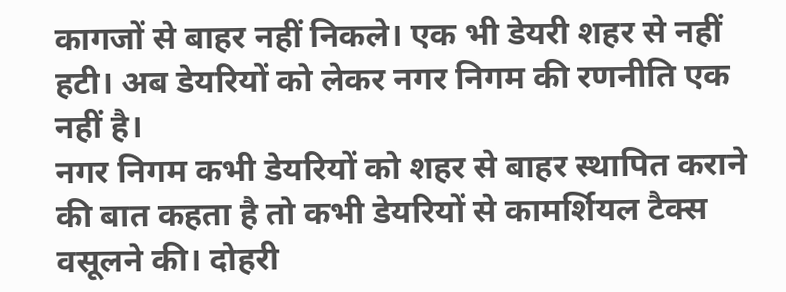कागजों से बाहर नहीं निकले। एक भी डेयरी शहर से नहीं हटी। अब डेयरियों को लेकर नगर निगम की रणनीति एक नहीं है।
नगर निगम कभी डेयरियों को शहर से बाहर स्थापित कराने की बात कहता है तो कभी डेयरियों से कामर्शियल टैक्स वसूलने की। दोहरी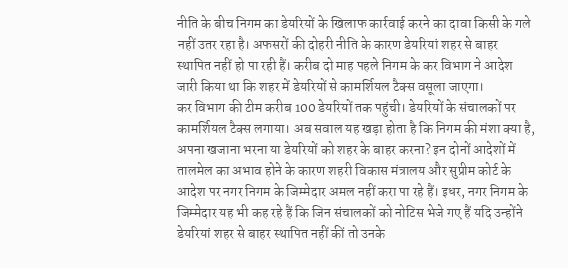नीति के बीच निगम का डेयरियों के खिलाफ कार्रवाई करने का दावा किसी के गले नहीं उतर रहा है। अफसरों की दोहरी नीति के कारण डेयरियां शहर से बाहर स्थापित नहीं हो पा रही हैं। करीब दो माह पहले निगम के कर विभाग ने आदेश जारी किया था कि शहर में डेयरियों से कामर्शियल टैक्स वसूला जाएगा।
कर विभाग की टीम करीब 100 डेयरियों तक पहुंची। डेयरियों के संचालकों पर कामर्शियल टैक्स लगाया। अब सवाल यह खड़ा होता है कि निगम की मंशा क्या है, अपना खजाना भरना या डेयरियों को शहर के बाहर करना? इन दोनों आदेशों में तालमेल का अभाव होने के कारण शहरी विकास मंत्रालय और सुप्रीम कोर्ट के आदेश पर नगर निगम के जिम्मेदार अमल नहीं करा पा रहे हैं। इधर, नगर निगम के जिम्मेदार यह भी कह रहे हैं कि जिन संचालकों को नोटिस भेजे गए हैं यदि उन्होंने डेयरियां शहर से बाहर स्थापित नहीं कीं तो उनके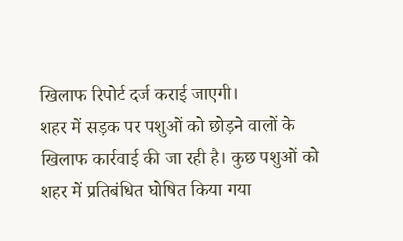खिलाफ रिपोर्ट दर्ज कराई जाएगी।
शहर में सड़क पर पशुओं को छोड़ने वालों के खिलाफ कार्रवाई की जा रही है। कुछ पशुओं को शहर में प्रतिबंधित घोषित किया गया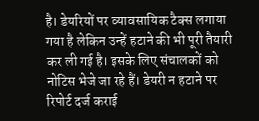है। डेयरियों पर व्यावसायिक टैक्स लगाया गया है लेकिन उन्हें हटाने की भी पूरी तैयारी कर ली गई है। इसके लिए संचालकों को नोटिस भेजे जा रहे हैं। डेयरी न हटाने पर रिपोर्ट दर्ज कराई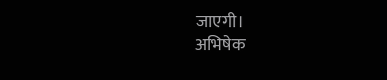जाएगी।
अभिषेक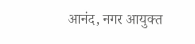आनंद, नगर आयुक्त